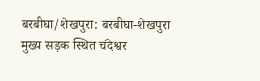बरबीघा/शेखपुरा: बरबीघा-शेखपुरा मुख्य सड़क स्थित चंदेश्वर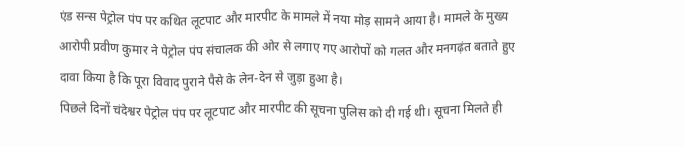एंड सन्स पेट्रोल पंप पर कथित लूटपाट और मारपीट के मामले में नया मोड़ सामने आया है। मामले के मुख्य आरोपी प्रवीण कुमार ने पेट्रोल पंप संचालक की ओर से लगाए गए आरोपों को गलत और मनगढ़ंत बताते हुए दावा किया है कि पूरा विवाद पुराने पैसे के लेन-देन से जुड़ा हुआ है।
पिछले दिनों चंदेश्वर पेट्रोल पंप पर लूटपाट और मारपीट की सूचना पुलिस को दी गई थी। सूचना मिलते ही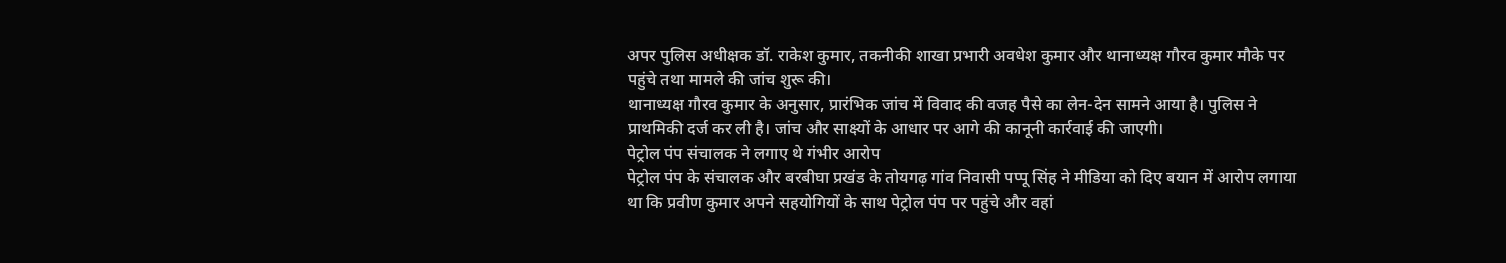अपर पुलिस अधीक्षक डॉ. राकेश कुमार, तकनीकी शाखा प्रभारी अवधेश कुमार और थानाध्यक्ष गौरव कुमार मौके पर पहुंचे तथा मामले की जांच शुरू की।
थानाध्यक्ष गौरव कुमार के अनुसार, प्रारंभिक जांच में विवाद की वजह पैसे का लेन-देन सामने आया है। पुलिस ने प्राथमिकी दर्ज कर ली है। जांच और साक्ष्यों के आधार पर आगे की कानूनी कार्रवाई की जाएगी।
पेट्रोल पंप संचालक ने लगाए थे गंभीर आरोप
पेट्रोल पंप के संचालक और बरबीघा प्रखंड के तोयगढ़ गांव निवासी पप्पू सिंह ने मीडिया को दिए बयान में आरोप लगाया था कि प्रवीण कुमार अपने सहयोगियों के साथ पेट्रोल पंप पर पहुंचे और वहां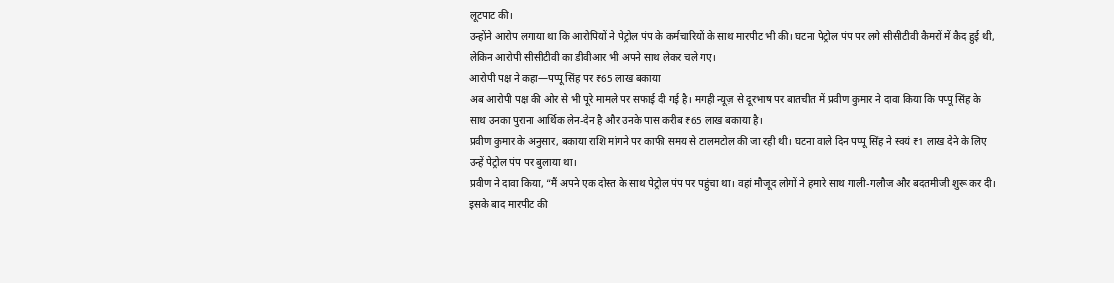लूटपाट की।
उन्होंने आरोप लगाया था कि आरोपियों ने पेट्रोल पंप के कर्मचारियों के साथ मारपीट भी की। घटना पेट्रोल पंप पर लगे सीसीटीवी कैमरों में कैद हुई थी, लेकिन आरोपी सीसीटीवी का डीवीआर भी अपने साथ लेकर चले गए।
आरोपी पक्ष ने कहा—पप्पू सिंह पर ₹65 लाख बकाया
अब आरोपी पक्ष की ओर से भी पूरे मामले पर सफाई दी गई है। मगही न्यूज़ से दूरभाष पर बातचीत में प्रवीण कुमार ने दावा किया कि पप्पू सिंह के साथ उनका पुराना आर्थिक लेन-देन है और उनके पास करीब ₹65 लाख बकाया है।
प्रवीण कुमार के अनुसार, बकाया राशि मांगने पर काफी समय से टालमटोल की जा रही थी। घटना वाले दिन पप्पू सिंह ने स्वयं ₹1 लाख देने के लिए उन्हें पेट्रोल पंप पर बुलाया था।
प्रवीण ने दावा किया, “मैं अपने एक दोस्त के साथ पेट्रोल पंप पर पहुंचा था। वहां मौजूद लोगों ने हमारे साथ गाली-गलौज और बदतमीजी शुरू कर दी। इसके बाद मारपीट की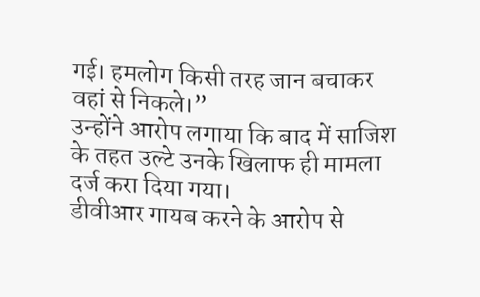गई। हमलोग किसी तरह जान बचाकर वहां से निकले।”
उन्होंने आरोप लगाया कि बाद में साजिश के तहत उल्टे उनके खिलाफ ही मामला दर्ज करा दिया गया।
डीवीआर गायब करने के आरोप से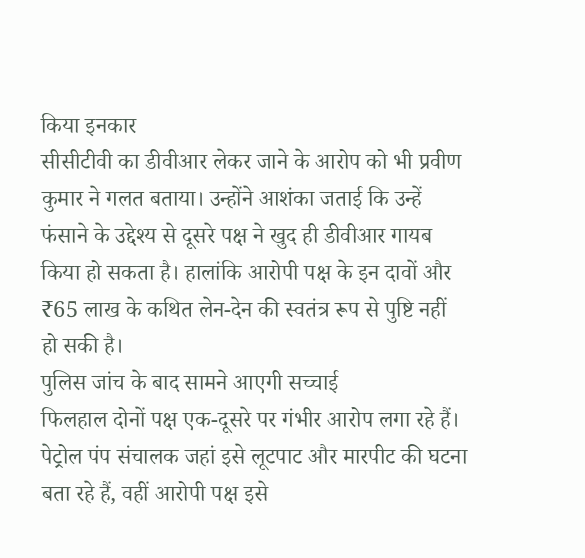किया इनकार
सीसीटीवी का डीवीआर लेकर जाने के आरोप को भी प्रवीण कुमार ने गलत बताया। उन्होंने आशंका जताई कि उन्हें फंसाने के उद्देश्य से दूसरे पक्ष ने खुद ही डीवीआर गायब किया हो सकता है। हालांकि आरोपी पक्ष के इन दावों और ₹65 लाख के कथित लेन-देन की स्वतंत्र रूप से पुष्टि नहीं हो सकी है।
पुलिस जांच के बाद सामने आएगी सच्चाई
फिलहाल दोनों पक्ष एक-दूसरे पर गंभीर आरोप लगा रहे हैं। पेट्रोल पंप संचालक जहां इसे लूटपाट और मारपीट की घटना बता रहे हैं, वहीं आरोपी पक्ष इसे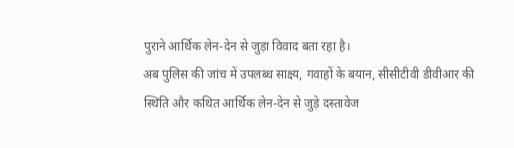पुराने आर्थिक लेन-देन से जुड़ा विवाद बता रहा है।
अब पुलिस की जांच में उपलब्ध साक्ष्य, गवाहों के बयान, सीसीटीवी डीवीआर की स्थिति और कथित आर्थिक लेन-देन से जुड़े दस्तावेज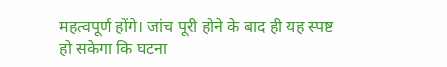महत्वपूर्ण होंगे। जांच पूरी होने के बाद ही यह स्पष्ट हो सकेगा कि घटना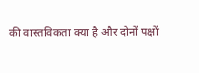की वास्तविकता क्या है और दोनों पक्षों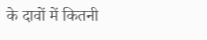के दावों में कितनी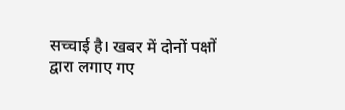सच्चाई है। खबर में दोनों पक्षों द्वारा लगाए गए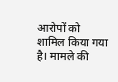आरोपों को शामिल किया गया है। मामले की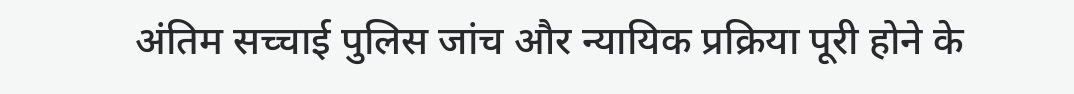अंतिम सच्चाई पुलिस जांच और न्यायिक प्रक्रिया पूरी होने के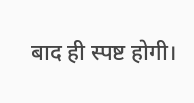बाद ही स्पष्ट होगी।